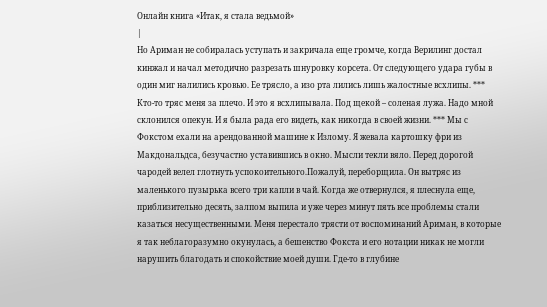Онлайн книга «Итак, я стала ведьмой»
|
Но Ариман не собиралась уступать и закричала еще громче, когда Верилинг достал кинжал и начал методично разрезать шнуровку корсета. От следующего удара губы в один миг налились кровью. Ее трясло, а изо рта лились лишь жалостные всхлипы. *** Кто-то тряс меня за плечо. И это я всхлипывала. Под щекой – соленая лужа. Надо мной склонился опекун. И я была рада его видеть, как никогда в своей жизни. *** Мы с Фокстом ехали на арендованной машине к Излому. Я жевала картошку фри из Макдональдса, безучастно уставившись в окно. Мысли текли вяло. Перед дорогой чародей велел глотнуть успокоительного.Пожалуй, переборщила. Он вытряс из маленького пузырька всего три капли в чай. Когда же отвернулся, я плеснула еще, приблизительно десять, залпом выпила и уже через минут пять все проблемы стали казаться несущественными. Меня перестало трясти от воспоминаний Ариман, в которые я так неблагоразумно окунулась, а бешенство Фокста и его нотации никак не могли нарушить благодать и спокойствие моей души. Где-то в глубине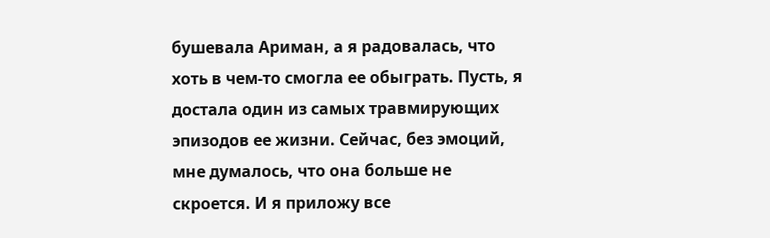бушевала Ариман, а я радовалась, что хоть в чем-то смогла ее обыграть. Пусть, я достала один из самых травмирующих эпизодов ее жизни. Сейчас, без эмоций, мне думалось, что она больше не скроется. И я приложу все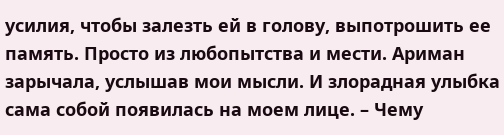усилия, чтобы залезть ей в голову, выпотрошить ее память. Просто из любопытства и мести. Ариман зарычала, услышав мои мысли. И злорадная улыбка сама собой появилась на моем лице. – Чему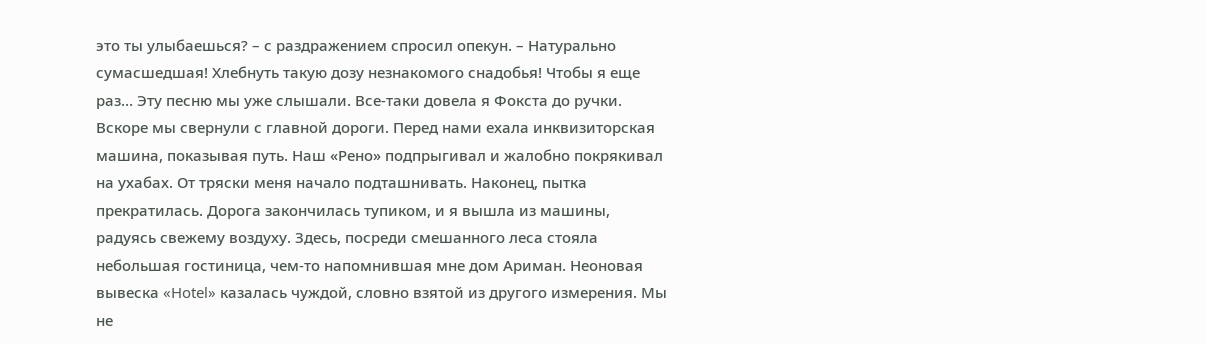это ты улыбаешься? – с раздражением спросил опекун. – Натурально сумасшедшая! Хлебнуть такую дозу незнакомого снадобья! Чтобы я еще раз… Эту песню мы уже слышали. Все-таки довела я Фокста до ручки. Вскоре мы свернули с главной дороги. Перед нами ехала инквизиторская машина, показывая путь. Наш «Рено» подпрыгивал и жалобно покрякивал на ухабах. От тряски меня начало подташнивать. Наконец, пытка прекратилась. Дорога закончилась тупиком, и я вышла из машины, радуясь свежему воздуху. Здесь, посреди смешанного леса стояла небольшая гостиница, чем-то напомнившая мне дом Ариман. Неоновая вывеска «Hotel» казалась чуждой, словно взятой из другого измерения. Мы не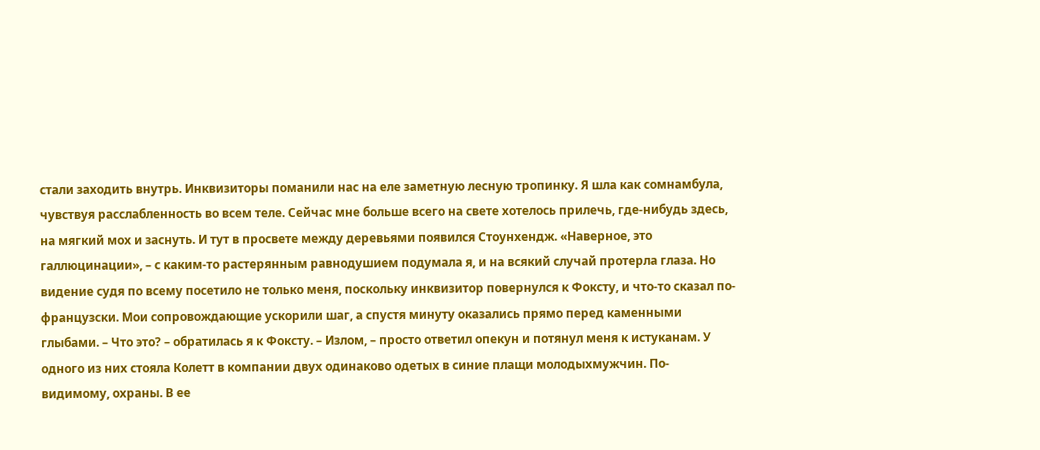стали заходить внутрь. Инквизиторы поманили нас на еле заметную лесную тропинку. Я шла как сомнамбула, чувствуя расслабленность во всем теле. Сейчас мне больше всего на свете хотелось прилечь, где-нибудь здесь, на мягкий мох и заснуть. И тут в просвете между деревьями появился Стоунхендж. «Наверное, это галлюцинации», – с каким-то растерянным равнодушием подумала я, и на всякий случай протерла глаза. Но видение судя по всему посетило не только меня, поскольку инквизитор повернулся к Фоксту, и что-то сказал по-французски. Мои сопровождающие ускорили шаг, а спустя минуту оказались прямо перед каменными глыбами. – Что это? – обратилась я к Фоксту. – Излом, – просто ответил опекун и потянул меня к истуканам. У одного из них стояла Колетт в компании двух одинаково одетых в синие плащи молодыхмужчин. По-видимому, охраны. В ее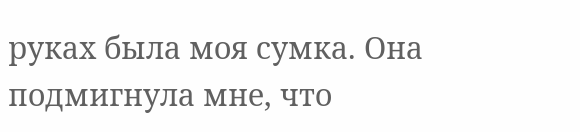руках была моя сумка. Она подмигнула мне, что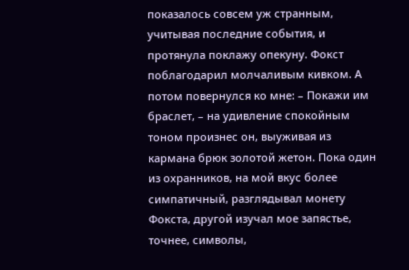показалось совсем уж странным, учитывая последние события, и протянула поклажу опекуну. Фокст поблагодарил молчаливым кивком. А потом повернулся ко мне: – Покажи им браслет, – на удивление спокойным тоном произнес он, выуживая из кармана брюк золотой жетон. Пока один из охранников, на мой вкус более симпатичный, разглядывал монету Фокста, другой изучал мое запястье, точнее, символы,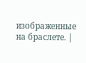изображенные на браслете. |